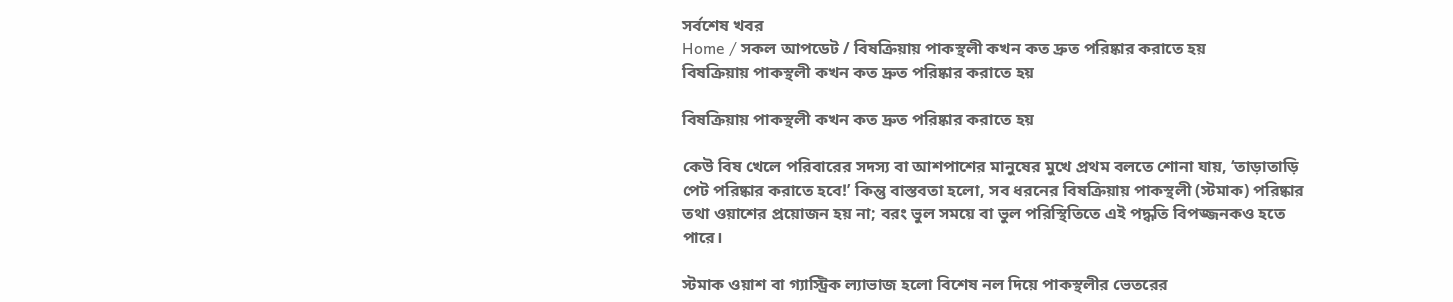সর্বশেষ খবর
Home / সকল আপডেট / বিষক্রিয়ায় পাকস্থলী কখন কত দ্রুত পরিষ্কার করাতে হয়
বিষক্রিয়ায় পাকস্থলী কখন কত দ্রুত পরিষ্কার করাতে হয়

বিষক্রিয়ায় পাকস্থলী কখন কত দ্রুত পরিষ্কার করাতে হয়

কেউ বিষ খেলে পরিবারের সদস্য বা আশপাশের মানুষের মুখে প্রথম বলতে শোনা যায়, ‘তাড়াতাড়ি পেট পরিষ্কার করাতে হবে!’ কিন্তু বাস্তবতা হলো, সব ধরনের বিষক্রিয়ায় পাকস্থলী (স্টমাক) পরিষ্কার তথা ওয়াশের প্রয়োজন হয় না; বরং ভুল সময়ে বা ভুল পরিস্থিতিতে এই পদ্ধতি বিপজ্জনকও হতে পারে।

স্টমাক ওয়াশ বা গ্যাস্ট্রিক ল্যাভাজ হলো বিশেষ নল দিয়ে পাকস্থলীর ভেতরের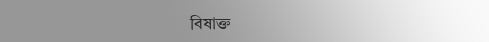বিষাক্ত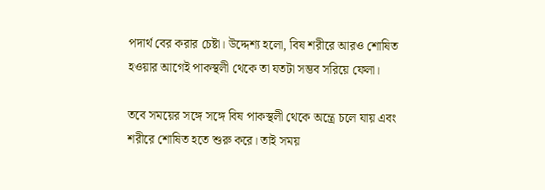পদার্থ বের করার চেষ্টা। উদ্দেশ্য হলো, বিষ শরীরে আরও শোষিত হওয়ার আগেই পাকস্থলী থেকে তা যতটা সম্ভব সরিয়ে ফেলা।

তবে সময়ের সঙ্গে সঙ্গে বিষ পাকস্থলী থেকে অন্ত্রে চলে যায় এবং শরীরে শোষিত হতে শুরু করে। তাই সময়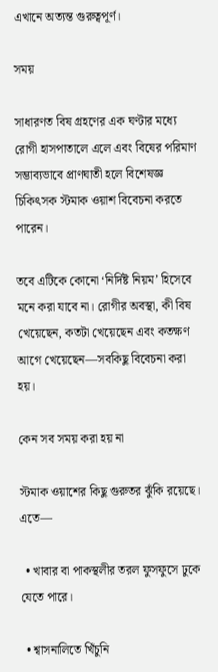এখানে অত্যন্ত গুরুত্বপূর্ণ।

সময়

সাধারণত বিষ গ্রহণের এক ঘণ্টার মধ্যে রোগী হাসপাতালে এলে এবং বিষের পরিমাণ সম্ভাব্যভাবে প্রাণঘাতী হলে বিশেষজ্ঞ চিকিৎসক স্টমাক ওয়াশ বিবেচনা করতে পারেন।

তবে এটিকে কোনো ‘নির্দিষ্ট নিয়ম’ হিসেবে মনে করা যাবে না। রোগীর অবস্থা, কী বিষ খেয়েছেন, কতটা খেয়েছেন এবং কতক্ষণ আগে খেয়েছেন—সবকিছু বিবেচনা করা হয়।

কেন সব সময় করা হয় না

স্টমাক ওয়াশের কিছু গুরুতর ঝুঁকি রয়েছে। এতে—

  • খাবার বা পাকস্থলীর তরল ফুসফুসে ঢুকে যেতে পারে।

  • শ্বাসনালিতে খিঁচুনি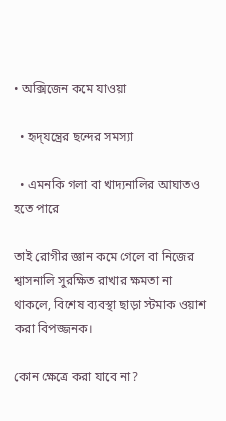• অক্সিজেন কমে যাওয়া

  • হৃদ্‌যন্ত্রের ছন্দের সমস্যা

  • এমনকি গলা বা খাদ্যনালির আঘাতও হতে পারে

তাই রোগীর জ্ঞান কমে গেলে বা নিজের শ্বাসনালি সুরক্ষিত রাখার ক্ষমতা না থাকলে, বিশেষ ব্যবস্থা ছাড়া স্টমাক ওয়াশ করা বিপজ্জনক।

কোন ক্ষেত্রে করা যাবে না?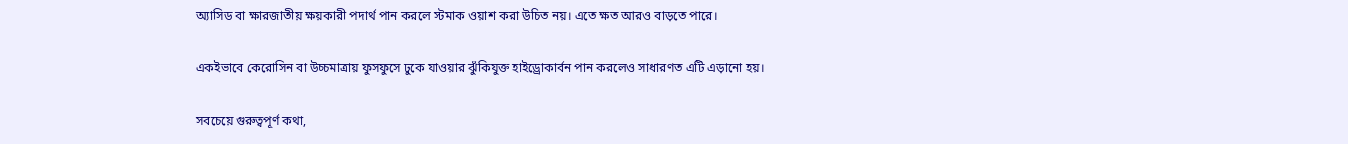অ্যাসিড বা ক্ষারজাতীয় ক্ষয়কারী পদার্থ পান করলে স্টমাক ওয়াশ করা উচিত নয়। এতে ক্ষত আরও বাড়তে পারে।

একইভাবে কেরোসিন বা উচ্চমাত্রায় ফুসফুসে ঢুকে যাওয়ার ঝুঁকিযুক্ত হাইড্রোকার্বন পান করলেও সাধারণত এটি এড়ানো হয়।

সবচেয়ে গুরুত্বপূর্ণ কথা,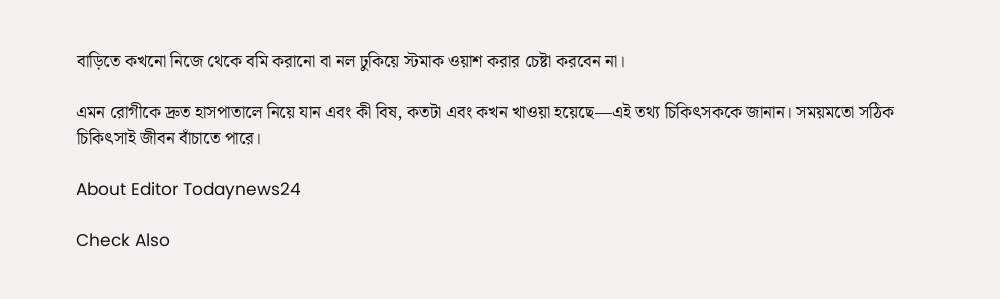বাড়িতে কখনো নিজে থেকে বমি করানো বা নল ঢুকিয়ে স্টমাক ওয়াশ করার চেষ্টা করবেন না।

এমন রোগীকে দ্রুত হাসপাতালে নিয়ে যান এবং কী বিষ, কতটা এবং কখন খাওয়া হয়েছে—এই তথ্য চিকিৎসককে জানান। সময়মতো সঠিক চিকিৎসাই জীবন বাঁচাতে পারে।

About Editor Todaynews24

Check Also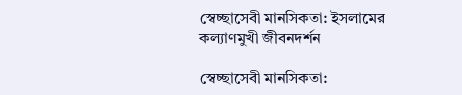স্বেচ্ছাসেবী মানসিকতা: ইসলামের কল্যাণমুখী জীবনদর্শন

স্বেচ্ছাসেবী মানসিকতা: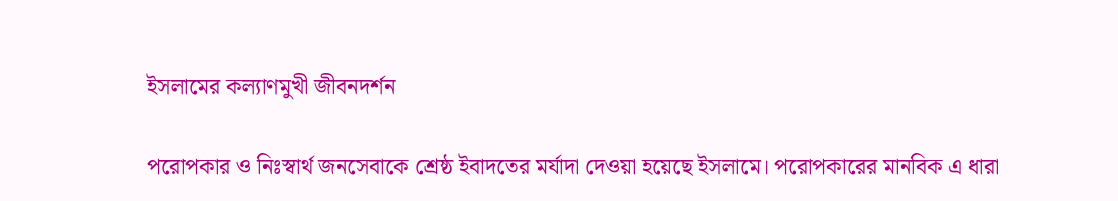ইসলামের কল্যাণমুখী জীবনদর্শন

পরোপকার ও নিঃস্বার্থ জনসেবাকে শ্রেষ্ঠ ইবাদতের মর্যাদা দেওয়া হয়েছে ইসলামে। পরোপকারের মানবিক এ ধারা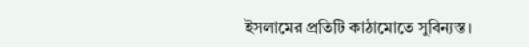ইসলামের প্রতিটি কাঠামোতে সুবিন্যস্ত।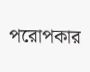পরোপকার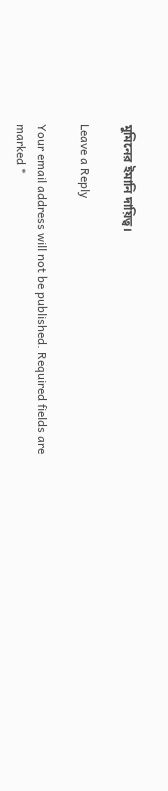মুমিনের ইমানি দায়িত্ব।

Leave a Reply

Your email address will not be published. Required fields are marked *